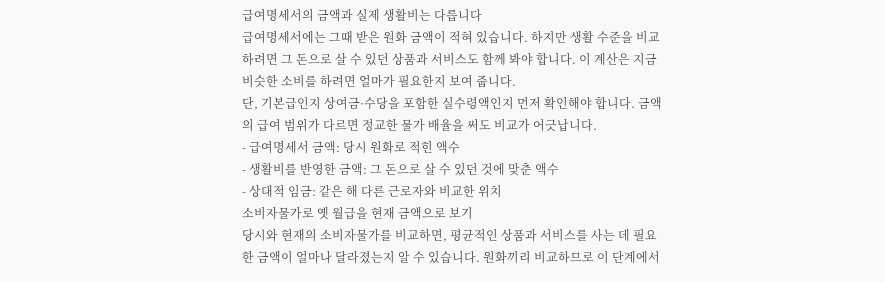급여명세서의 금액과 실제 생활비는 다릅니다
급여명세서에는 그때 받은 원화 금액이 적혀 있습니다. 하지만 생활 수준을 비교하려면 그 돈으로 살 수 있던 상품과 서비스도 함께 봐야 합니다. 이 계산은 지금 비슷한 소비를 하려면 얼마가 필요한지 보여 줍니다.
단, 기본급인지 상여금·수당을 포함한 실수령액인지 먼저 확인해야 합니다. 금액의 급여 범위가 다르면 정교한 물가 배율을 써도 비교가 어긋납니다.
- 급여명세서 금액: 당시 원화로 적힌 액수
- 생활비를 반영한 금액: 그 돈으로 살 수 있던 것에 맞춘 액수
- 상대적 임금: 같은 해 다른 근로자와 비교한 위치
소비자물가로 옛 월급을 현재 금액으로 보기
당시와 현재의 소비자물가를 비교하면, 평균적인 상품과 서비스를 사는 데 필요한 금액이 얼마나 달라졌는지 알 수 있습니다. 원화끼리 비교하므로 이 단계에서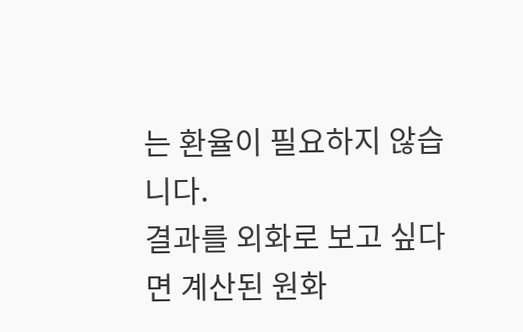는 환율이 필요하지 않습니다.
결과를 외화로 보고 싶다면 계산된 원화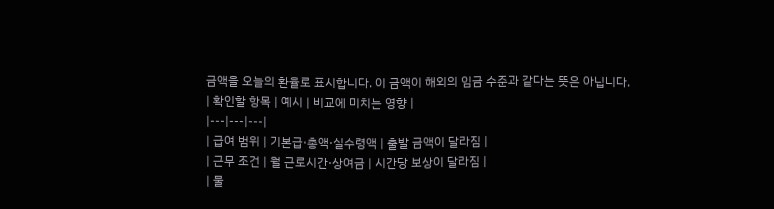금액을 오늘의 환율로 표시합니다. 이 금액이 해외의 임금 수준과 같다는 뜻은 아닙니다.
| 확인할 항목 | 예시 | 비교에 미치는 영향 |
|---|---|---|
| 급여 범위 | 기본급·총액·실수령액 | 출발 금액이 달라짐 |
| 근무 조건 | 월 근로시간·상여금 | 시간당 보상이 달라짐 |
| 물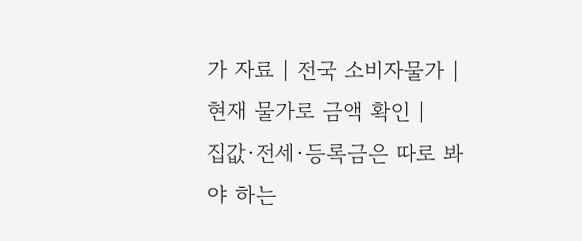가 자료 | 전국 소비자물가 | 현재 물가로 금액 확인 |
집값·전세·등록금은 따로 봐야 하는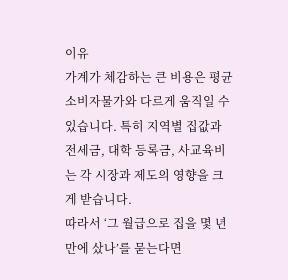이유
가계가 체감하는 큰 비용은 평균 소비자물가와 다르게 움직일 수 있습니다. 특히 지역별 집값과 전세금, 대학 등록금, 사교육비는 각 시장과 제도의 영향을 크게 받습니다.
따라서 ‘그 월급으로 집을 몇 년 만에 샀나’를 묻는다면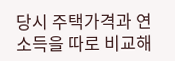당시 주택가격과 연소득을 따로 비교해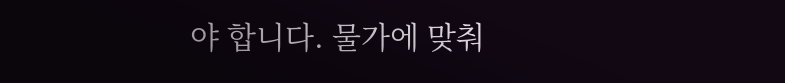야 합니다. 물가에 맞춰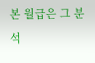본 월급은 그 분석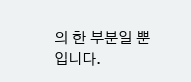의 한 부분일 뿐입니다.